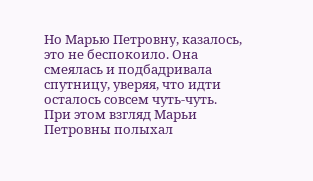Но Марью Петровну, казалось, это не беспокоило. Она смеялась и подбадривала спутницу, уверяя, что идти осталось совсем чуть-чуть. При этом взгляд Марьи Петровны полыхал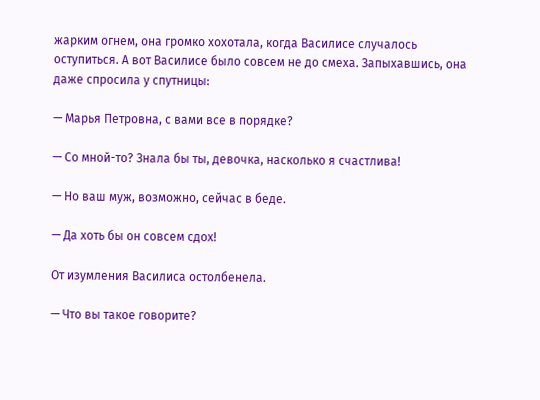жарким огнем, она громко хохотала, когда Василисе случалось оступиться. А вот Василисе было совсем не до смеха. Запыхавшись, она даже спросила у спутницы:

— Марья Петровна, с вами все в порядке?

— Со мной-то? Знала бы ты, девочка, насколько я счастлива!

— Но ваш муж, возможно, сейчас в беде.

— Да хоть бы он совсем сдох!

От изумления Василиса остолбенела.

— Что вы такое говорите?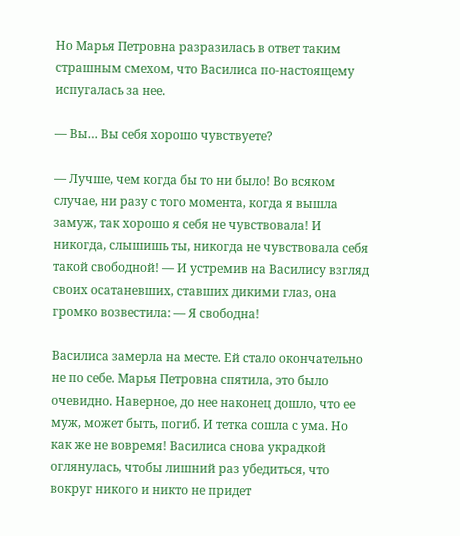Но Марья Петровна разразилась в ответ таким страшным смехом, что Василиса по-настоящему испугалась за нее.

— Вы… Вы себя хорошо чувствуете?

— Лучше, чем когда бы то ни было! Во всяком случае, ни разу с того момента, когда я вышла замуж, так хорошо я себя не чувствовала! И никогда, слышишь ты, никогда не чувствовала себя такой свободной! — И устремив на Василису взгляд своих осатаневших, ставших дикими глаз, она громко возвестила: — Я свободна!

Василиса замерла на месте. Ей стало окончательно не по себе. Марья Петровна спятила, это было очевидно. Наверное, до нее наконец дошло, что ее муж, может быть, погиб. И тетка сошла с ума. Но как же не вовремя! Василиса снова украдкой оглянулась, чтобы лишний раз убедиться, что вокруг никого и никто не придет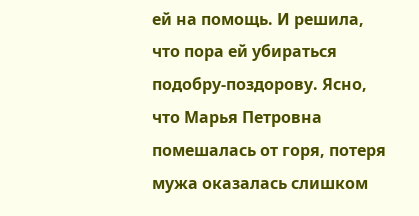ей на помощь. И решила, что пора ей убираться подобру-поздорову. Ясно, что Марья Петровна помешалась от горя, потеря мужа оказалась слишком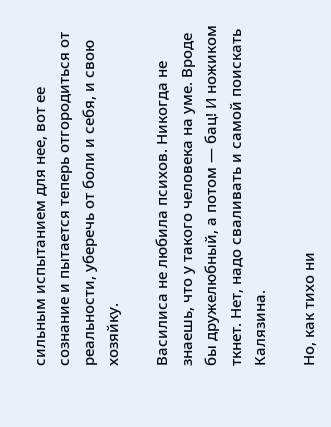сильным испытанием для нее, вот ее сознание и пытается теперь отгородиться от реальности, уберечь от боли и себя, и свою хозяйку.

Василиса не любила психов. Никогда не знаешь, что у такого человека на уме. Вроде бы дружелюбный, а потом — бац! И ножиком ткнет. Нет, надо сваливать и самой поискать Калязина.

Но, как тихо ни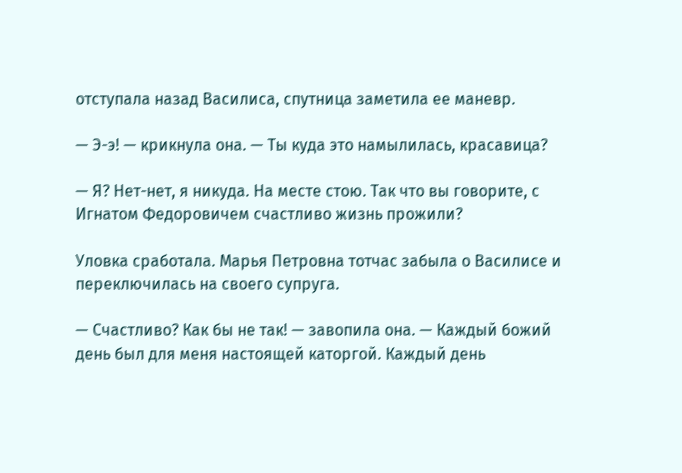отступала назад Василиса, спутница заметила ее маневр.

— Э-э! — крикнула она. — Ты куда это намылилась, красавица?

— Я? Нет-нет, я никуда. На месте стою. Так что вы говорите, с Игнатом Федоровичем счастливо жизнь прожили?

Уловка сработала. Марья Петровна тотчас забыла о Василисе и переключилась на своего супруга.

— Счастливо? Как бы не так! — завопила она. — Каждый божий день был для меня настоящей каторгой. Каждый день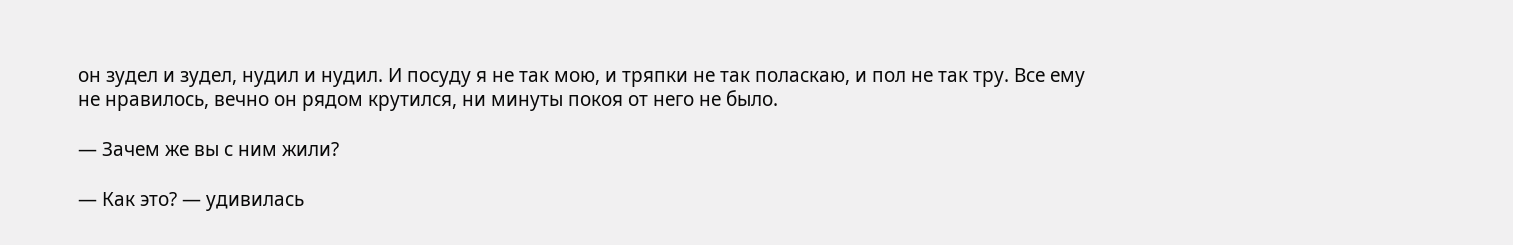он зудел и зудел, нудил и нудил. И посуду я не так мою, и тряпки не так поласкаю, и пол не так тру. Все ему не нравилось, вечно он рядом крутился, ни минуты покоя от него не было.

— Зачем же вы с ним жили?

— Как это? — удивилась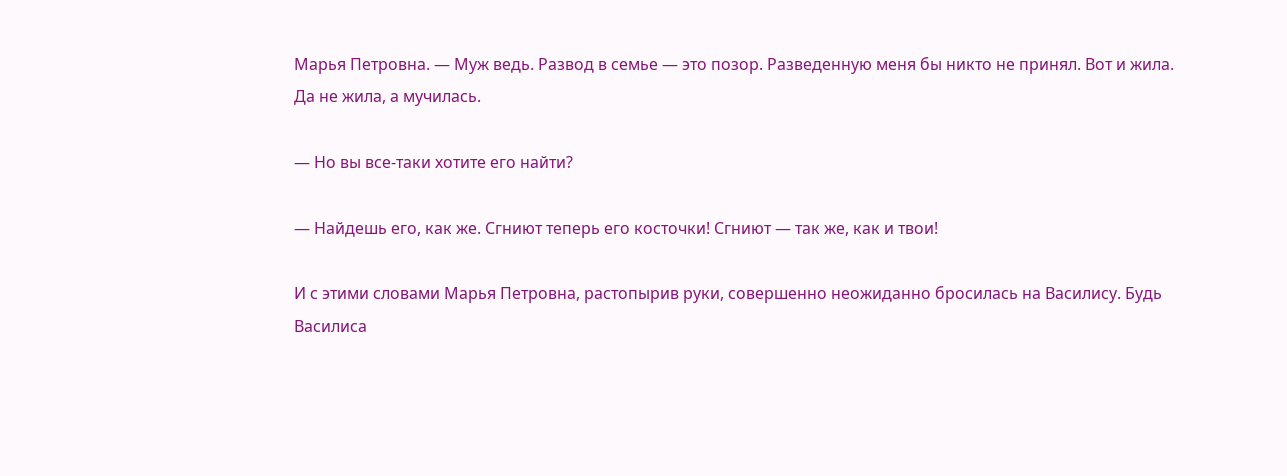Марья Петровна. — Муж ведь. Развод в семье — это позор. Разведенную меня бы никто не принял. Вот и жила. Да не жила, а мучилась.

— Но вы все-таки хотите его найти?

— Найдешь его, как же. Сгниют теперь его косточки! Сгниют — так же, как и твои!

И с этими словами Марья Петровна, растопырив руки, совершенно неожиданно бросилась на Василису. Будь Василиса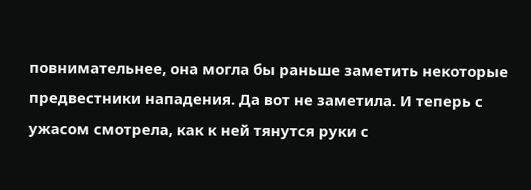повнимательнее, она могла бы раньше заметить некоторые предвестники нападения. Да вот не заметила. И теперь с ужасом смотрела, как к ней тянутся руки с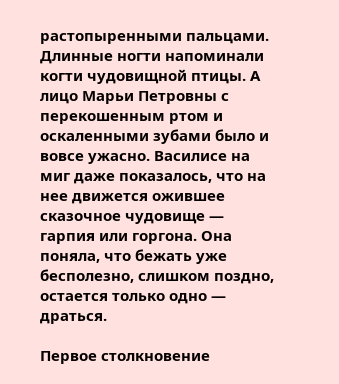растопыренными пальцами. Длинные ногти напоминали когти чудовищной птицы. А лицо Марьи Петровны с перекошенным ртом и оскаленными зубами было и вовсе ужасно. Василисе на миг даже показалось, что на нее движется ожившее сказочное чудовище — гарпия или горгона. Она поняла, что бежать уже бесполезно, слишком поздно, остается только одно — драться.

Первое столкновение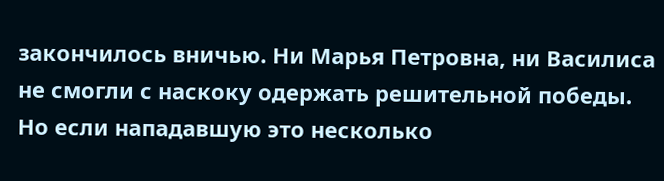закончилось вничью. Ни Марья Петровна, ни Василиса не смогли с наскоку одержать решительной победы. Но если нападавшую это несколько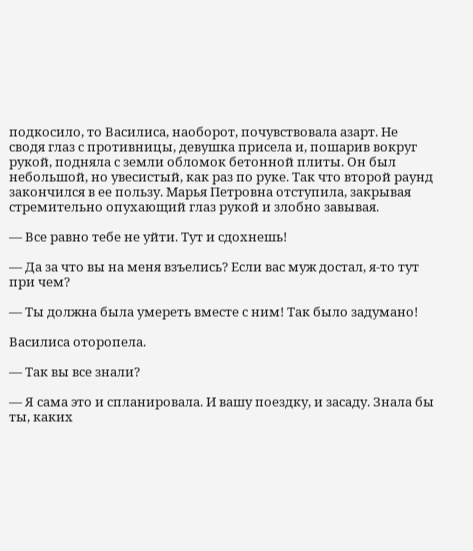подкосило, то Василиса, наоборот, почувствовала азарт. Не сводя глаз с противницы, девушка присела и, пошарив вокруг рукой, подняла с земли обломок бетонной плиты. Он был небольшой, но увесистый, как раз по руке. Так что второй раунд закончился в ее пользу. Марья Петровна отступила, закрывая стремительно опухающий глаз рукой и злобно завывая.

— Все равно тебе не уйти. Тут и сдохнешь!

— Да за что вы на меня взъелись? Если вас муж достал, я-то тут при чем?

— Ты должна была умереть вместе с ним! Так было задумано!

Василиса оторопела.

— Так вы все знали?

— Я сама это и спланировала. И вашу поездку, и засаду. Знала бы ты, каких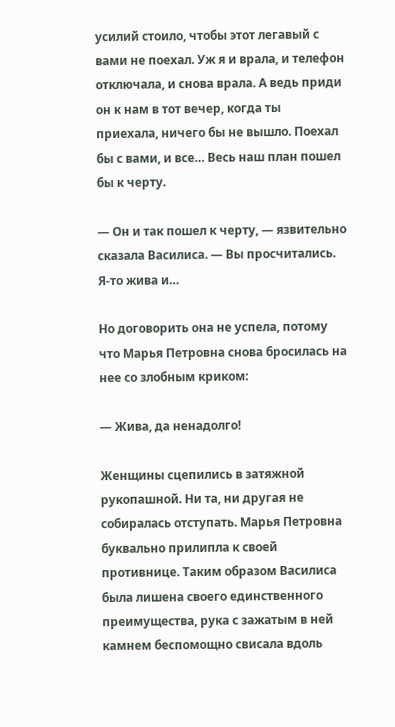усилий стоило, чтобы этот легавый с вами не поехал. Уж я и врала, и телефон отключала, и снова врала. А ведь приди он к нам в тот вечер, когда ты приехала, ничего бы не вышло. Поехал бы с вами, и все… Весь наш план пошел бы к черту.

— Он и так пошел к черту, — язвительно сказала Василиса. — Вы просчитались. Я-то жива и…

Но договорить она не успела, потому что Марья Петровна снова бросилась на нее со злобным криком:

— Жива, да ненадолго!

Женщины сцепились в затяжной рукопашной. Ни та, ни другая не собиралась отступать. Марья Петровна буквально прилипла к своей противнице. Таким образом Василиса была лишена своего единственного преимущества, рука с зажатым в ней камнем беспомощно свисала вдоль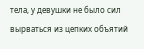тела, у девушки не было сил вырваться из цепких объятий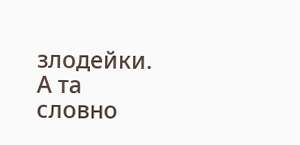злодейки. А та словно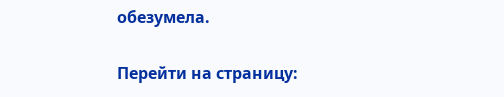обезумела.

Перейти на страницу: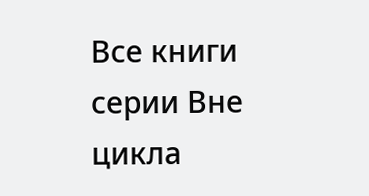Все книги серии Вне цикла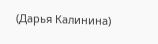(Дарья Калинина)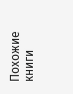Похожие книги